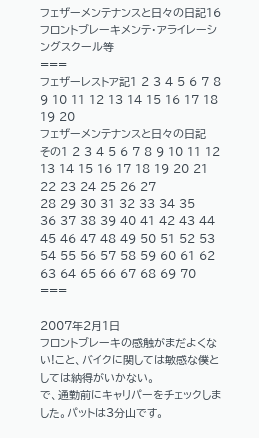フェザーメンテナンスと日々の日記16  フロントブレーキメンテ・アライレーシングスクール等
===
フェザーレストア記1 2 3 4 5 6 7 8 9 10 11 12 13 14 15 16 17 18 19 20
フェザーメンテナンスと日々の日記
その1 2 3 4 5 6 7 8 9 10 11 12 13 14 15 16 17 18 19 20 21 22 23 24 25 26 27
28 29 30 31 32 33 34 35
36 37 38 39 40 41 42 43 44 45 46 47 48 49 50 51 52 53 54 55 56 57 58 59 60 61 62 63 64 65 66 67 68 69 70
===

2007年2月1日
フロントブレーキの感触がまだよくない!こと、バイクに関しては敏感な僕としては納得がいかない。
で、通勤前にキャリパーをチェックしました。パットは3分山です。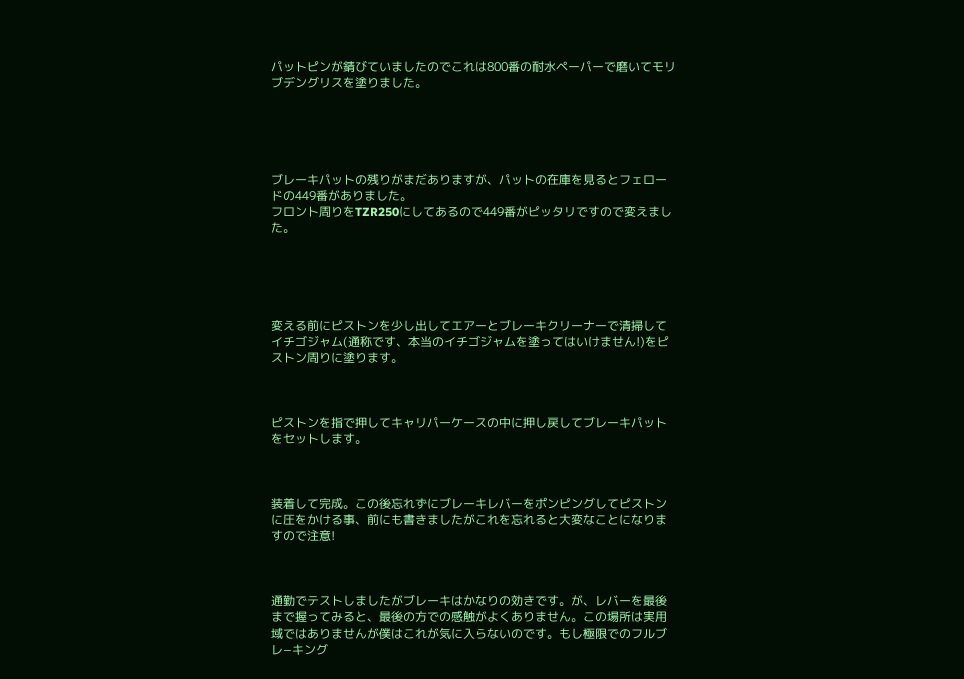パットピンが錆びていましたのでこれは800番の耐水ペーパーで磨いてモリブデングリスを塗りました。





ブレーキパットの残りがまだありますが、パットの在庫を見るとフェロードの449番がありました。
フロント周りをTZR250にしてあるので449番がピッタリですので変えました。





変える前にピストンを少し出してエアーとブレーキクリーナーで清掃してイチゴジャム(通称です、本当のイチゴジャムを塗ってはいけません!)をピストン周りに塗ります。



ピストンを指で押してキャリパーケースの中に押し戻してブレーキパットをセットします。



装着して完成。この後忘れずにブレーキレバーをポンピングしてピストンに圧をかける事、前にも書きましたがこれを忘れると大変なことになりますので注意!



通勤でテストしましたがブレーキはかなりの効きです。が、レバーを最後まで握ってみると、最後の方での感触がよくありません。この場所は実用域ではありませんが僕はこれが気に入らないのです。もし極限でのフルブレ−キング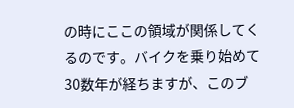の時にここの領域が関係してくるのです。バイクを乗り始めて30数年が経ちますが、このブ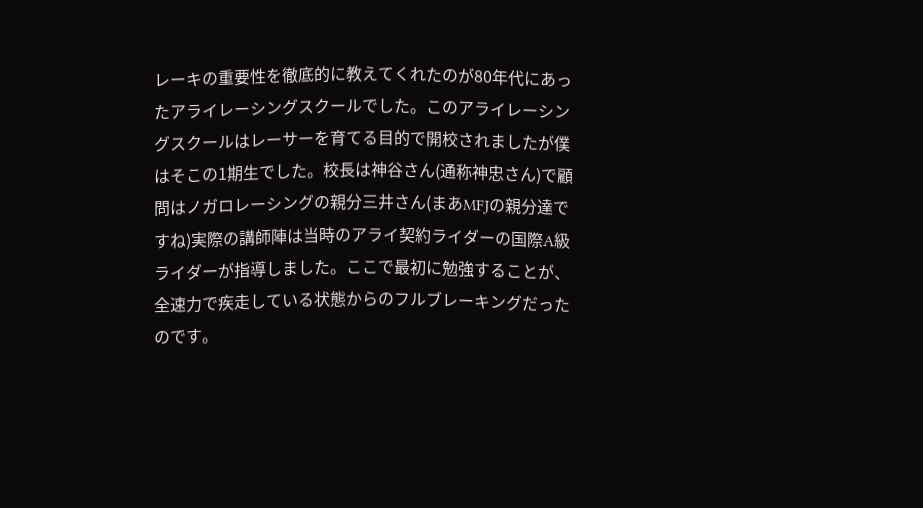レーキの重要性を徹底的に教えてくれたのが80年代にあったアライレーシングスクールでした。このアライレーシングスクールはレーサーを育てる目的で開校されましたが僕はそこの1期生でした。校長は神谷さん(通称神忠さん)で顧問はノガロレーシングの親分三井さん(まあMFJの親分達ですね)実際の講師陣は当時のアライ契約ライダーの国際A級ライダーが指導しました。ここで最初に勉強することが、全速力で疾走している状態からのフルブレーキングだったのです。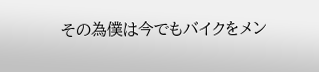その為僕は今でもバイクをメン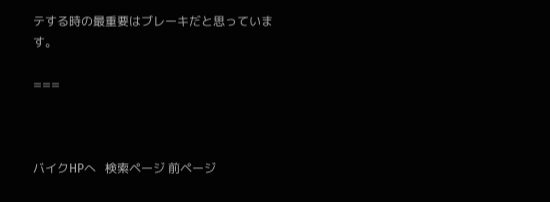テする時の最重要はブレーキだと思っています。

===



バイクHPへ   検索ページ 前ページ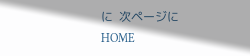に  次ページに
HOME